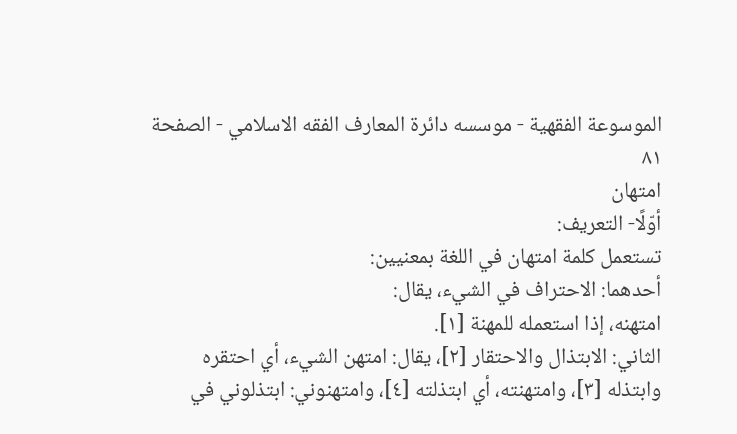الموسوعة الفقهية - موسسه دائرة المعارف الفقه الاسلامي - الصفحة ٨١
امتهان
أوّلًا- التعريف:
تستعمل كلمة امتهان في اللغة بمعنيين:
أحدهما: الاحتراف في الشيء، يقال:
امتهنه، إذا استعمله للمهنة [١].
الثاني: الابتذال والاحتقار [٢]، يقال: امتهن الشيء، أي احتقره وابتذله [٣]، وامتهنته، أي ابتذلته [٤]، وامتهنوني: ابتذلوني في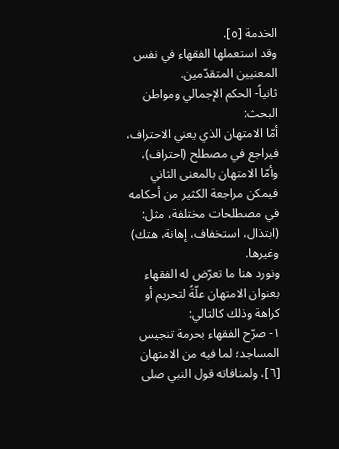الخدمة [٥].
وقد استعملها الفقهاء في نفس المعنيين المتقدّمين.
ثانياً- الحكم الإجمالي ومواطن البحث:
أمّا الامتهان الذي يعني الاحتراف، فيراجع في مصطلح (احتراف)، وأمّا الامتهان بالمعنى الثاني فيمكن مراجعة الكثير من أحكامه في مصطلحات مختلفة، مثل: (ابتذال، استخفاف، إهانة، هتك) وغيرها.
ونورد هنا ما تعرّض له الفقهاء بعنوان الامتهان علّةً لتحريم أو كراهة وذلك كالتالي:
١- صرّح الفقهاء بحرمة تنجيس المساجد؛ لما فيه من الامتهان [٦]، ولمنافاته قول النبي صلى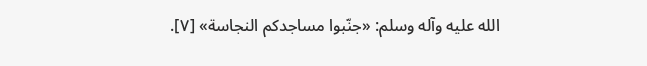الله عليه وآله وسلم: «جنّبوا مساجدكم النجاسة» [٧].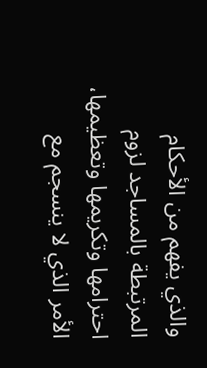والذي يفهم من الأحكام المرتبطة بالمساجد لزوم احترامها وتكريمها وتعظيمها، الأمر الذي لا ينسجم مع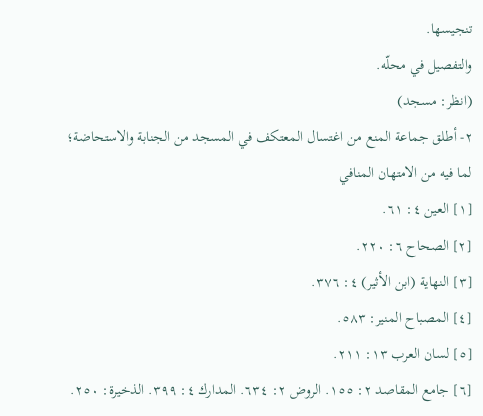تنجيسها.
والتفصيل في محلّه.
(انظر: مسجد)
٢- أطلق جماعة المنع من اغتسال المعتكف في المسجد من الجنابة والاستحاضة؛ لما فيه من الامتهان المنافي
[١] العين ٤: ٦١.
[٢] الصحاح ٦: ٢٢٠.
[٣] النهاية (ابن الأثير) ٤: ٣٧٦.
[٤] المصباح المنير: ٥٨٣.
[٥] لسان العرب ١٣: ٢١١.
[٦] جامع المقاصد ٢: ١٥٥. الروض ٢: ٦٣٤. المدارك ٤: ٣٩٩. الذخيرة: ٢٥٠.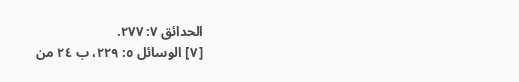الحدائق ٧: ٢٧٧.
[٧] الوسائل ٥: ٢٢٩، ب ٢٤ من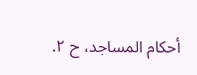أحكام المساجد، ح ٢.